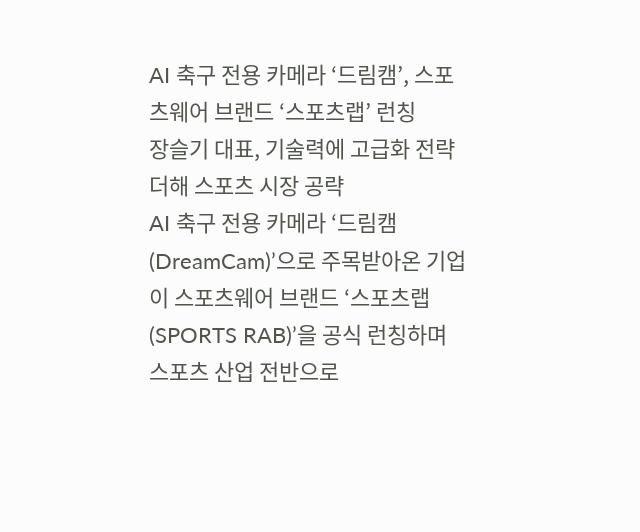AI 축구 전용 카메라 ‘드림캠’, 스포츠웨어 브랜드 ‘스포츠랩’ 런칭
장슬기 대표, 기술력에 고급화 전략 더해 스포츠 시장 공략
AI 축구 전용 카메라 ‘드림캠(DreamCam)’으로 주목받아온 기업이 스포츠웨어 브랜드 ‘스포츠랩(SPORTS RAB)’을 공식 런칭하며 스포츠 산업 전반으로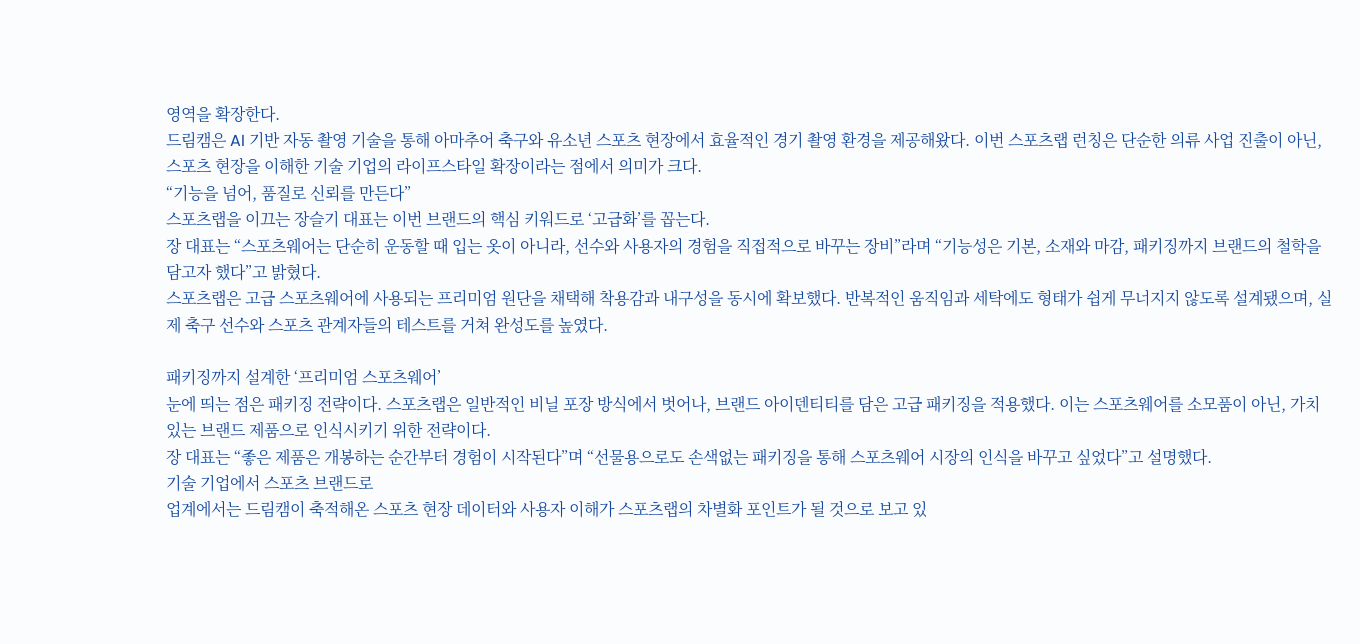영역을 확장한다.
드림캠은 AI 기반 자동 촬영 기술을 통해 아마추어 축구와 유소년 스포츠 현장에서 효율적인 경기 촬영 환경을 제공해왔다. 이번 스포츠랩 런칭은 단순한 의류 사업 진출이 아닌, 스포츠 현장을 이해한 기술 기업의 라이프스타일 확장이라는 점에서 의미가 크다.
“기능을 넘어, 품질로 신뢰를 만든다”
스포츠랩을 이끄는 장슬기 대표는 이번 브랜드의 핵심 키워드로 ‘고급화’를 꼽는다.
장 대표는 “스포츠웨어는 단순히 운동할 때 입는 옷이 아니라, 선수와 사용자의 경험을 직접적으로 바꾸는 장비”라며 “기능성은 기본, 소재와 마감, 패키징까지 브랜드의 철학을 담고자 했다”고 밝혔다.
스포츠랩은 고급 스포츠웨어에 사용되는 프리미엄 원단을 채택해 착용감과 내구성을 동시에 확보했다. 반복적인 움직임과 세탁에도 형태가 쉽게 무너지지 않도록 설계됐으며, 실제 축구 선수와 스포츠 관계자들의 테스트를 거쳐 완성도를 높였다.

패키징까지 설계한 ‘프리미엄 스포츠웨어’
눈에 띄는 점은 패키징 전략이다. 스포츠랩은 일반적인 비닐 포장 방식에서 벗어나, 브랜드 아이덴티티를 담은 고급 패키징을 적용했다. 이는 스포츠웨어를 소모품이 아닌, 가치 있는 브랜드 제품으로 인식시키기 위한 전략이다.
장 대표는 “좋은 제품은 개봉하는 순간부터 경험이 시작된다”며 “선물용으로도 손색없는 패키징을 통해 스포츠웨어 시장의 인식을 바꾸고 싶었다”고 설명했다.
기술 기업에서 스포츠 브랜드로
업계에서는 드림캠이 축적해온 스포츠 현장 데이터와 사용자 이해가 스포츠랩의 차별화 포인트가 될 것으로 보고 있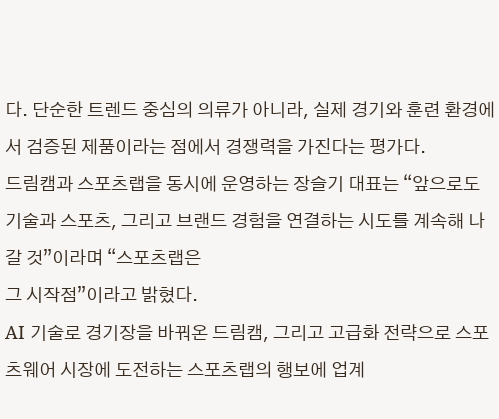다. 단순한 트렌드 중심의 의류가 아니라, 실제 경기와 훈련 환경에서 검증된 제품이라는 점에서 경쟁력을 가진다는 평가다.
드림캠과 스포츠랩을 동시에 운영하는 장슬기 대표는 “앞으로도 기술과 스포츠, 그리고 브랜드 경험을 연결하는 시도를 계속해 나갈 것”이라며 “스포츠랩은
그 시작점”이라고 밝혔다.
AI 기술로 경기장을 바꿔온 드림캠, 그리고 고급화 전략으로 스포츠웨어 시장에 도전하는 스포츠랩의 행보에 업계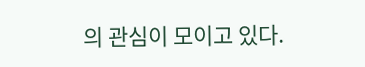의 관심이 모이고 있다.